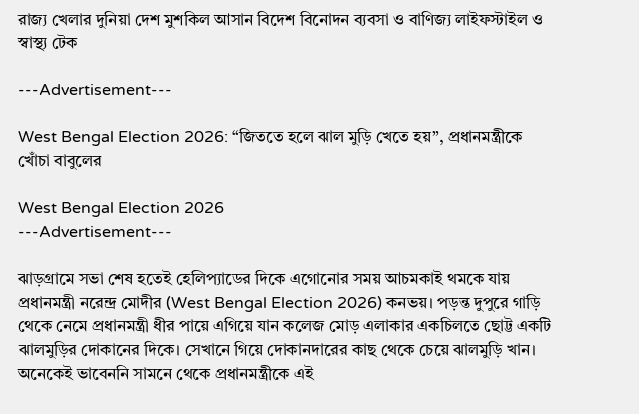রাজ্য খেলার দুনিয়া দেশ মুশকিল আসান বিদেশ বিনোদন ব্যবসা ও বাণিজ্য লাইফস্টাইল ও স্বাস্থ্য টেক

---Advertisement---

West Bengal Election 2026: “জিততে হলে ঝাল মুড়ি খেতে হয়”, প্রধানমন্ত্রীকে খোঁচা বাবুলের

West Bengal Election 2026
---Advertisement---

ঝাড়গ্রামে সভা শেষ হতেই হেলিপ্যাডের দিকে এগোনোর সময় আচমকাই থমকে যায় প্রধানমন্ত্রী নরেন্দ্র মোদীর (West Bengal Election 2026) কনভয়। পড়ন্ত দুপুরে গাড়ি থেকে নেমে প্রধানমন্ত্রী ধীর পায়ে এগিয়ে যান কলেজ মোড় এলাকার একচিলতে ছোট্ট একটি ঝালমুড়ির দোকানের দিকে। সেখানে গিয়ে দোকানদারের কাছ থেকে চেয়ে ঝালমুড়ি খান। অনেকেই ভাবেননি সামনে থেকে প্রধানমন্ত্রীকে এই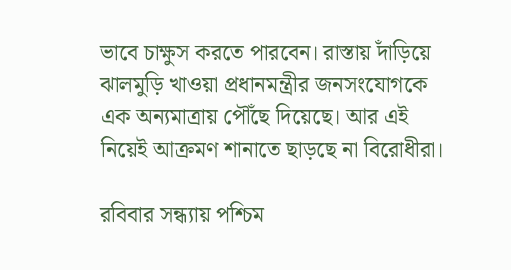ভাবে চাক্ষুস করতে পারবেন। রাস্তায় দাঁড়িয়ে ঝালমুড়ি খাওয়া প্রধানমন্ত্রীর জনসংযোগকে এক অন্যমাত্রায় পৌঁছে দিয়েছে। আর এই নিয়েই আক্রমণ শানাতে ছাড়ছে না বিরোধীরা।

রবিবার সন্ধ্যায় পশ্চিম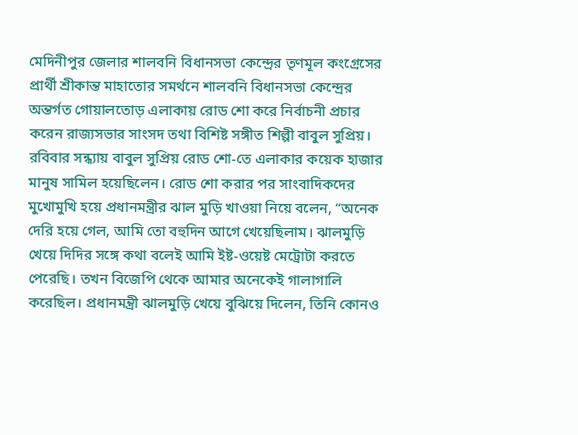মেদিনীপুর জেলার শালবনি বিধানসভা কেন্দ্রের তৃণমূল কংগ্রেসের প্রার্থী শ্রীকান্ত মাহাতোর সমর্থনে শালবনি বিধানসভা কেন্দ্রের অন্তর্গত গোয়ালতোড় এলাকায় রোড শো করে নির্বাচনী প্রচার করেন রাজ্যসভার সাংসদ তথা বিশিষ্ট সঙ্গীত শিল্পী বাবুল সুপ্রিয়। রবিবার সন্ধ্যায় বাবুল সুপ্রিয় রোড শো-তে এলাকার কয়েক হাজার মানুষ সামিল হয়েছিলেন। রোড শো করার পর সাংবাদিকদের মুখোমুখি হয়ে প্রধানমন্ত্রীর ঝাল মুড়ি খাওয়া নিয়ে বলেন, “অনেক দেরি হয়ে গেল, আমি তো বহুদিন আগে খেয়েছিলাম। ঝালমুড়ি খেয়ে দিদির সঙ্গে কথা বলেই আমি ইষ্ট-ওয়েষ্ট মেট্রোটা করতে পেরেছি। তখন বিজেপি থেকে আমার অনেকেই গালাগালি করেছিল। প্রধানমন্ত্রী ঝালমুড়ি খেয়ে বুঝিয়ে দিলেন, তিনি কোনও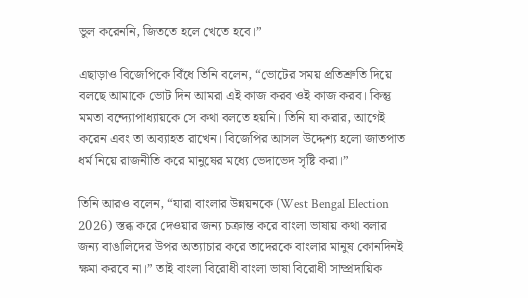ভুল করেননি, জিততে হলে খেতে হবে।”

এছাড়াও বিজেপিকে বিঁধে তিনি বলেন, “ভোটের সময় প্রতিশ্রুতি দিয়ে বলছে আমাকে ভোট দিন আমরা এই কাজ করব ওই কাজ করব। কিন্তু মমতা বন্দ্যোপাধ্যায়কে সে কথা বলতে হয়নি। তিনি যা করার, আগেই করেন এবং তা অব্যাহত রাখেন। বিজেপির আসল উদ্দেশ্য হলো জাতপাত ধর্ম নিয়ে রাজনীতি করে মানুষের মধ্যে ভেদাভেদ সৃষ্টি করা।”

তিনি আরও বলেন, “যারা বাংলার উন্নয়নকে (West Bengal Election 2026) স্তব্ধ করে দেওয়ার জন্য চক্রান্ত করে বাংলা ভাষায় কথা বলার জন্য বাঙালিদের উপর অত্যাচার করে তাদেরকে বাংলার মানুষ কোনদিনই ক্ষমা করবে না।” তাই বাংলা বিরোধী বাংলা ভাষা বিরোধী সাম্প্রদায়িক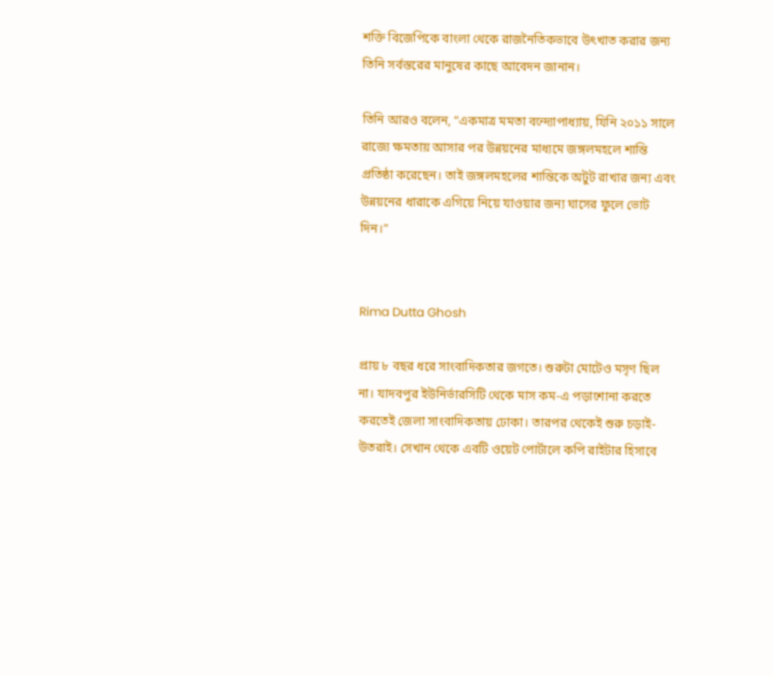শক্তি বিজেপিকে বাংলা থেকে রাজনৈতিকভাবে উৎখাত করার জন্য তিনি সর্বস্তরের মানুষের কাছে আবেদন জানান।

তিনি আরও বলেন, “একমাত্র মমতা বন্দ্যোপাধ্যায়, যিনি ২০১১ সালে রাজ্যে ক্ষমতায় আসার পর উন্নয়নের মাধ্যমে জঙ্গলমহলে শান্তি প্রতিষ্ঠা করেছেন। তাই জঙ্গলমহলের শান্তিকে অটুট রাখার জন্য এবং উন্নয়নের ধারাকে এগিয়ে নিয়ে যাওয়ার জন্য ঘাসের ফুলে ভোট দিন।”


Rima Dutta Ghosh

প্রায় ৮ বছর ধরে সাংবাদিকতার জগতে। শুরুটা মোটেও মসৃণ ছিল না। যাদবপুর ইউনির্ভারসিটি থেকে মাস কম-এ পড়াশোনা করতে করতেই জেলা সাংবাদিকতায় ঢোকা। তারপর থেকেই শুরু চড়াই-উতরাই। সেখান থেকে এবটি ওয়েট পোর্টালে কপি রাইটার হিসাবে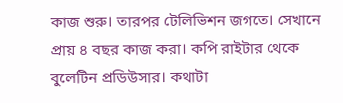কাজ শুরু। তারপর টেলিভিশন জগতে। সেখানে প্রায় ৪ বছর কাজ করা। কপি রাইটার থেকে বুলেটিন প্রডিউসার। কথাটা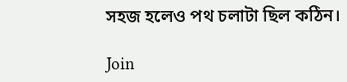সহজ হলেও পথ চলাটা ছিল কঠিন।

Join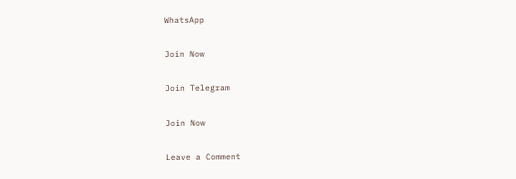WhatsApp

Join Now

Join Telegram

Join Now

Leave a Comment